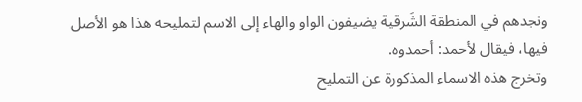ونجدهم في المنطقة الشَرقية يضيفون الواو والهاء إلى الاسم لتمليحه هذا هو الأصل فيها، فيقال لأحمد: أحمدوه.
وتخرج هذه الاسماء المذكورة عن التمليح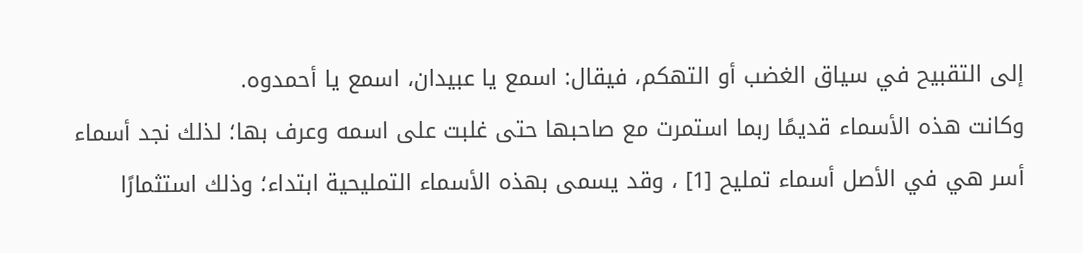إلى التقبيح في سياق الغضب أو التهكم، فيقال: اسمع يا عبيدان، اسمع يا أحمدوه.
وكانت هذه الأسماء قديمًا ربما استمرت مع صاحبها حتى غلبت على اسمه وعرف بها؛ لذلك نجد أسماء أسر هي في الأصل أسماء تمليح [1] ، وقد يسمى بهذه الأسماء التمليحية ابتداء؛ وذلك استثمارًا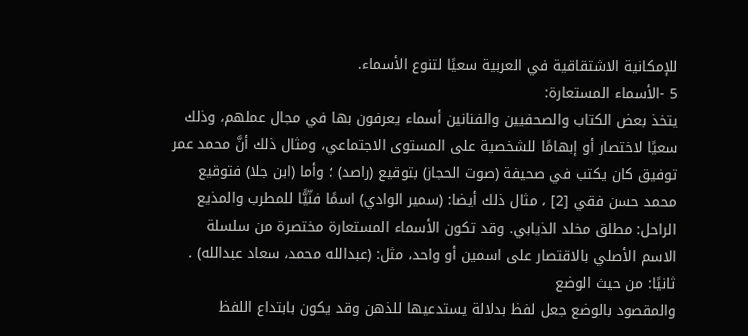للإمكانية الاشتقاقية في العربية سعيًا لتنوع الأسماء.
5 -الأسماء المستعارة:
يتخذ بعض الكتاب والصحفيين والفنانين أسماء يعرفون بها في مجال عملهم، وذلك سعيًا لاختصار أو إبهامًا للشخصية على المستوى الاجتماعي، ومثال ذلك أنَّ محمد عمر توفيق كان يكتب في صحيفة (صوت الحجاز) بتوقيع (راصد) ؛ وأما (ابن جلا) فتوقيع محمد حسن فقي [2] ، مثال ذلك أيضا: (سمير الوادي) اسمًا فنّيًّا للمطرب والمذيع الراحل: مطلق مخلد الذيابي. وقد تكون الأسماء المستعارة مختصرة من سلسلة الاسم الأصلي بالاقتصار على اسمين أو واحد، مثل: (عبدالله محمد، سعاد عبدالله) .
ثانيًا: من حيث الوضع
والمقصود بالوضع جعل لفظ بدلالة يستدعيها للذهن وقد يكون بابتداع اللفظ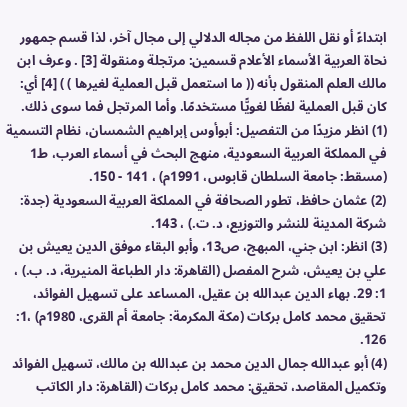ابتداءً أو نقل اللفظ من مجاله الدلالي إلى مجال آخر، لذا قسم جمهور نحاة العربية الأسماء الأعلام قسمين: مرتجلة ومنقولة [3] . وعرف ابن مالك العلم المنقول بأنه (( ما استعمل قبل العملية لغيرها ) ) [4] أي: كان قبل العملية لفظًا لغويًّا مستخدمًا. وأما المرتجل فما سوى ذلك.
(1) انظر مزيدًا من التفصيل: أبوأوس إبراهيم الشمسان، نظام التسمية في المملكة العربية السعودية، منهج البحث في أسماء العرب، ط1 (مسقط: جامعة السلطان قابوس، 1991م) ، 141 - 150.
(2) عثمان حافظ، تطور الصحافة في المملكة العربية السعودية (جدة: شركة المدينة للنشر والتوزيع، د. ت.) ، 143.
(3) انظر: ابن جني، المبهج، ص13، وأبو البقاء موفق الدين يعيش بن علي بن يعيش، شرح المفصل (القاهرة: دار الطباعة المنيرية، د. ب.) ، 1: 29. بهاء الدين عبدالله بن عقيل، المساعد على تسهيل الفوائد، تحقيق محمد كامل بركات (مكة المكرمة: جامعة أم القرى، 1980م) ،1: 126.
(4) أبو عبدالله جمال الدين محمد بن عبدالله بن مالك، تسهيل الفوائد وتكميل المقاصد، تحقيق: محمد كامل بركات (القاهرة: دار الكاتب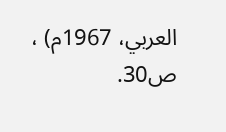العربي، 1967م) ، ص30.